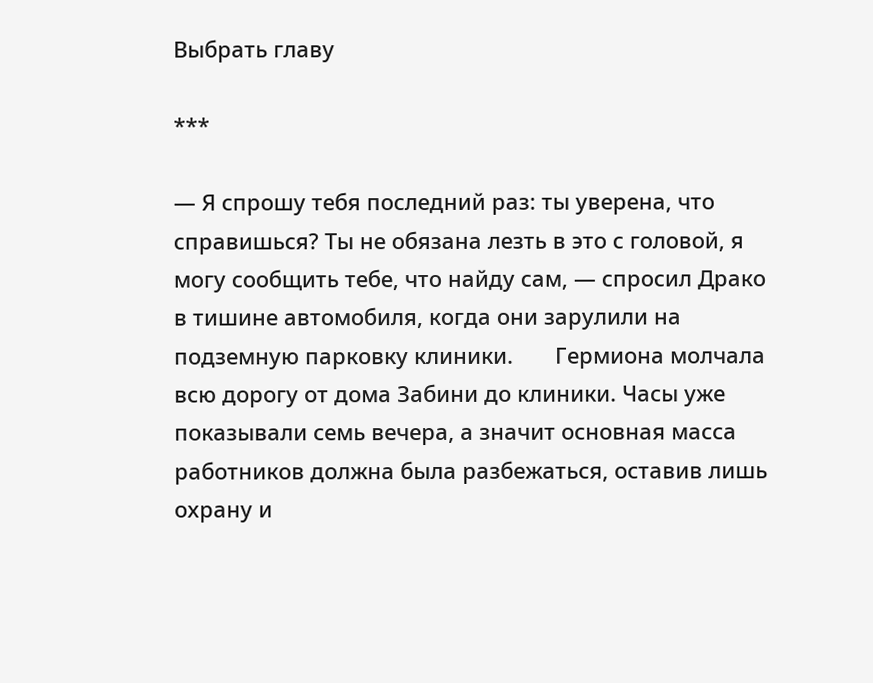Выбрать главу

***

— Я спрошу тебя последний раз: ты уверена, что справишься? Ты не обязана лезть в это с головой, я могу сообщить тебе, что найду сам, — спросил Драко в тишине автомобиля, когда они зарулили на подземную парковку клиники.       Гермиона молчала всю дорогу от дома Забини до клиники. Часы уже показывали семь вечера, а значит основная масса работников должна была разбежаться, оставив лишь охрану и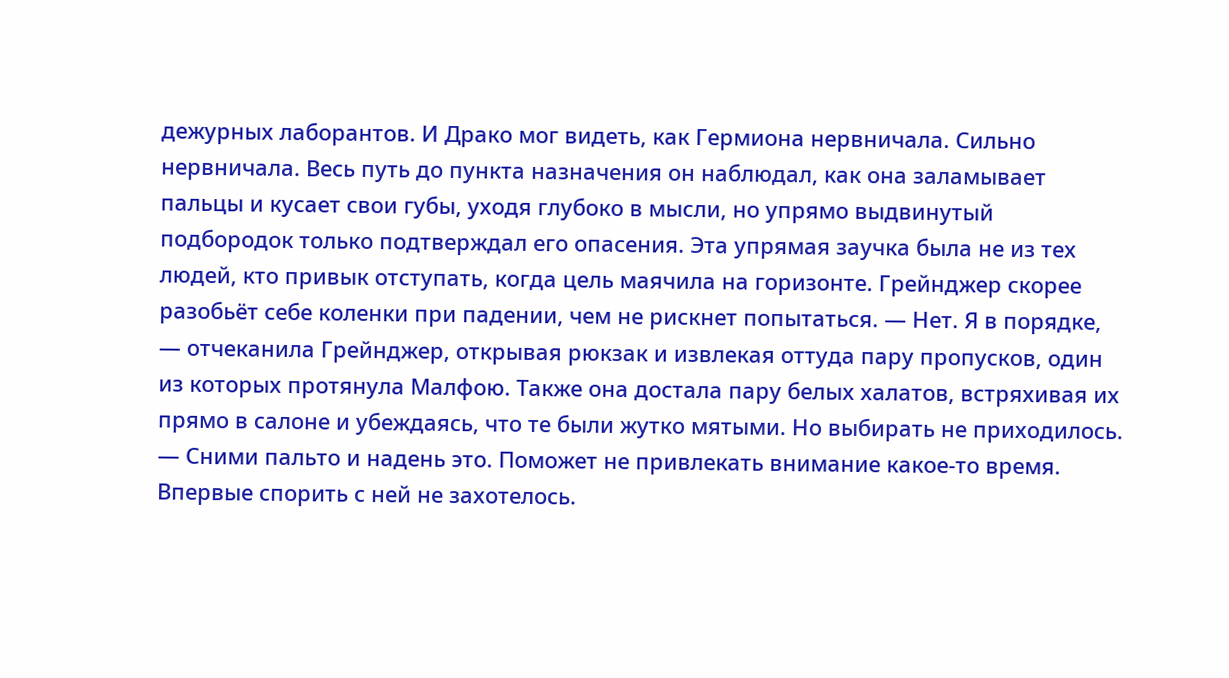дежурных лаборантов. И Драко мог видеть, как Гермиона нервничала. Сильно нервничала. Весь путь до пункта назначения он наблюдал, как она заламывает пальцы и кусает свои губы, уходя глубоко в мысли, но упрямо выдвинутый подбородок только подтверждал его опасения. Эта упрямая заучка была не из тех людей, кто привык отступать, когда цель маячила на горизонте. Грейнджер скорее разобьёт себе коленки при падении, чем не рискнет попытаться. — Нет. Я в порядке, — отчеканила Грейнджер, открывая рюкзак и извлекая оттуда пару пропусков, один из которых протянула Малфою. Также она достала пару белых халатов, встряхивая их прямо в салоне и убеждаясь, что те были жутко мятыми. Но выбирать не приходилось. — Сними пальто и надень это. Поможет не привлекать внимание какое-то время.       Впервые спорить с ней не захотелось.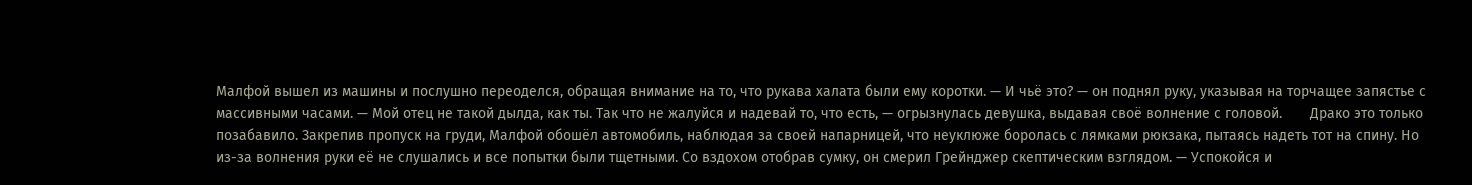Малфой вышел из машины и послушно переоделся, обращая внимание на то, что рукава халата были ему коротки. — И чьё это? — он поднял руку, указывая на торчащее запястье с массивными часами. — Мой отец не такой дылда, как ты. Так что не жалуйся и надевай то, что есть, — огрызнулась девушка, выдавая своё волнение с головой.       Драко это только позабавило. Закрепив пропуск на груди, Малфой обошёл автомобиль, наблюдая за своей напарницей, что неуклюже боролась с лямками рюкзака, пытаясь надеть тот на спину. Но из-за волнения руки её не слушались и все попытки были тщетными. Со вздохом отобрав сумку, он смерил Грейнджер скептическим взглядом. — Успокойся и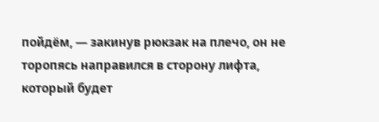пойдём, — закинув рюкзак на плечо, он не торопясь направился в сторону лифта, который будет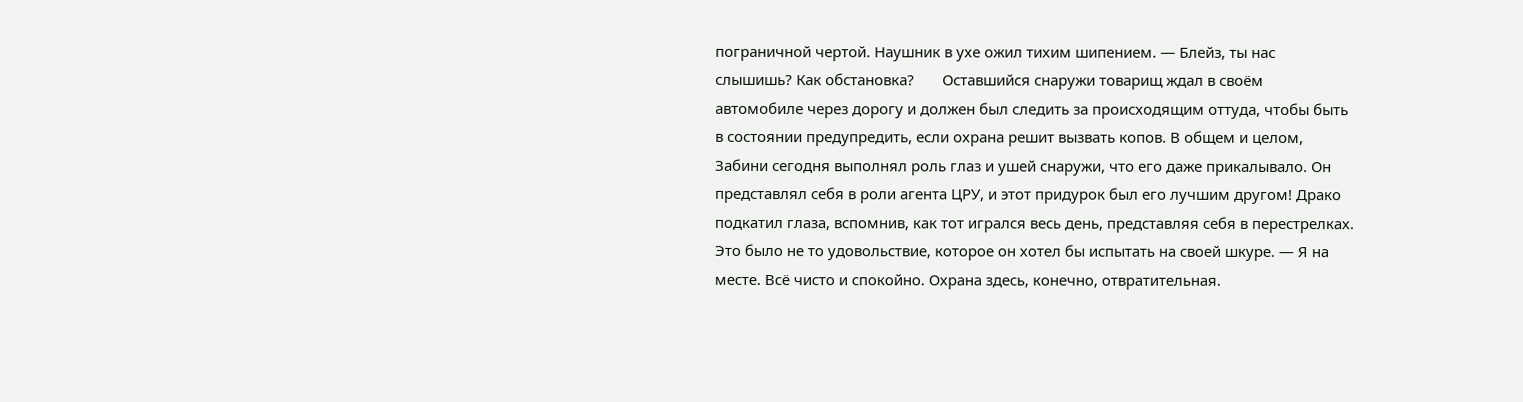пограничной чертой. Наушник в ухе ожил тихим шипением. — Блейз, ты нас слышишь? Как обстановка?       Оставшийся снаружи товарищ ждал в своём автомобиле через дорогу и должен был следить за происходящим оттуда, чтобы быть в состоянии предупредить, если охрана решит вызвать копов. В общем и целом, Забини сегодня выполнял роль глаз и ушей снаружи, что его даже прикалывало. Он представлял себя в роли агента ЦРУ, и этот придурок был его лучшим другом! Драко подкатил глаза, вспомнив, как тот игрался весь день, представляя себя в перестрелках. Это было не то удовольствие, которое он хотел бы испытать на своей шкуре. — Я на месте. Всё чисто и спокойно. Охрана здесь, конечно, отвратительная.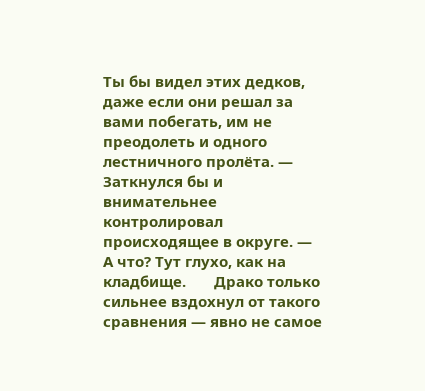Ты бы видел этих дедков, даже если они решал за вами побегать, им не преодолеть и одного лестничного пролёта. — Заткнулся бы и внимательнее контролировал происходящее в округе. — А что? Тут глухо, как на кладбище.       Драко только сильнее вздохнул от такого сравнения — явно не самое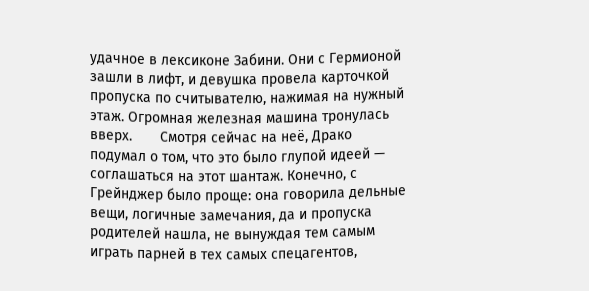удачное в лексиконе Забини. Они с Гермионой зашли в лифт, и девушка провела карточкой пропуска по считывателю, нажимая на нужный этаж. Огромная железная машина тронулась вверх.       Смотря сейчас на неё, Драко подумал о том, что это было глупой идеей — соглашаться на этот шантаж. Конечно, с Грейнджер было проще: она говорила дельные вещи, логичные замечания, да и пропуска родителей нашла, не вынуждая тем самым играть парней в тех самых спецагентов,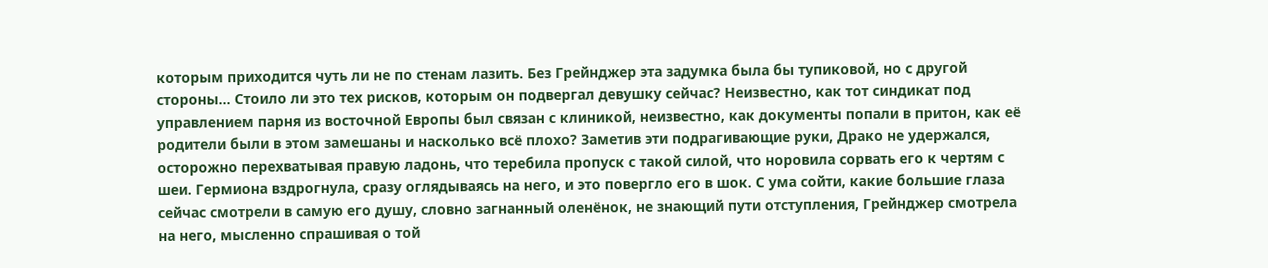которым приходится чуть ли не по стенам лазить. Без Грейнджер эта задумка была бы тупиковой, но с другой стороны… Стоило ли это тех рисков, которым он подвергал девушку сейчас? Неизвестно, как тот синдикат под управлением парня из восточной Европы был связан с клиникой, неизвестно, как документы попали в притон, как её родители были в этом замешаны и насколько всё плохо? Заметив эти подрагивающие руки, Драко не удержался, осторожно перехватывая правую ладонь, что теребила пропуск с такой силой, что норовила сорвать его к чертям с шеи. Гермиона вздрогнула, сразу оглядываясь на него, и это повергло его в шок. С ума сойти, какие большие глаза сейчас смотрели в самую его душу, словно загнанный оленёнок, не знающий пути отступления, Грейнджер смотрела на него, мысленно спрашивая о той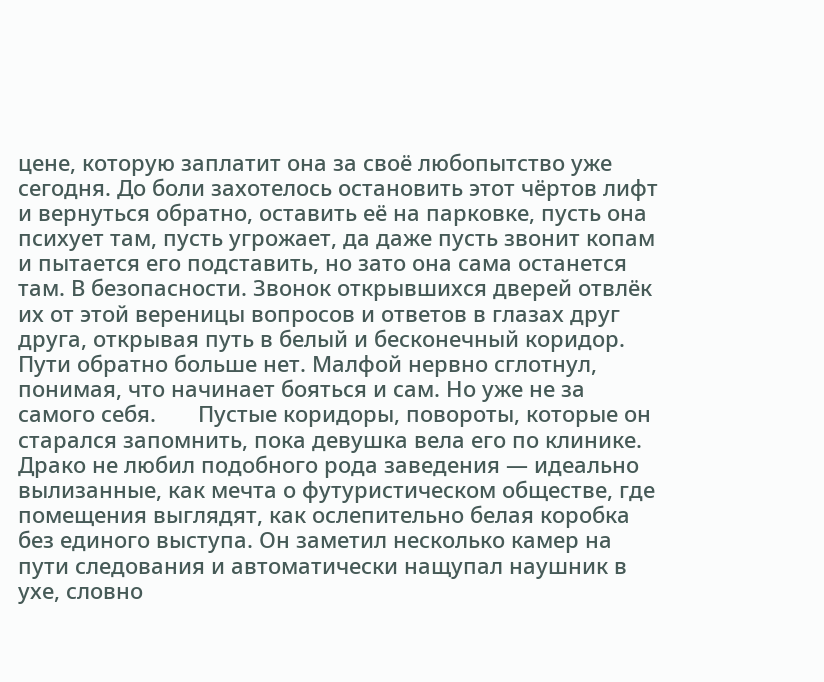цене, которую заплатит она за своё любопытство уже сегодня. До боли захотелось остановить этот чёртов лифт и вернуться обратно, оставить её на парковке, пусть она психует там, пусть угрожает, да даже пусть звонит копам и пытается его подставить, но зато она сама останется там. В безопасности. Звонок открывшихся дверей отвлёк их от этой вереницы вопросов и ответов в глазах друг друга, открывая путь в белый и бесконечный коридор. Пути обратно больше нет. Малфой нервно сглотнул, понимая, что начинает бояться и сам. Но уже не за самого себя.       Пустые коридоры, повороты, которые он старался запомнить, пока девушка вела его по клинике. Драко не любил подобного рода заведения — идеально вылизанные, как мечта о футуристическом обществе, где помещения выглядят, как ослепительно белая коробка без единого выступа. Он заметил несколько камер на пути следования и автоматически нащупал наушник в ухе, словно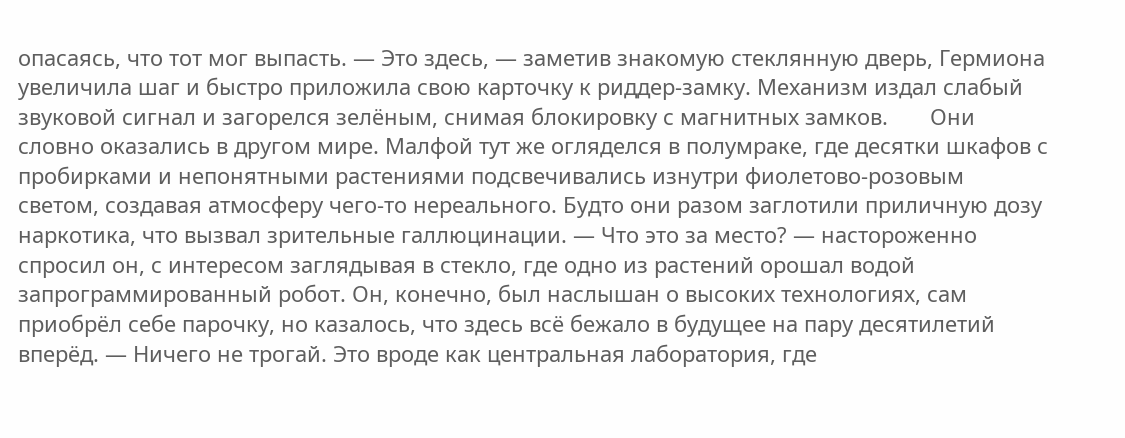опасаясь, что тот мог выпасть. — Это здесь, — заметив знакомую стеклянную дверь, Гермиона увеличила шаг и быстро приложила свою карточку к риддер-замку. Механизм издал слабый звуковой сигнал и загорелся зелёным, снимая блокировку с магнитных замков.       Они словно оказались в другом мире. Малфой тут же огляделся в полумраке, где десятки шкафов с пробирками и непонятными растениями подсвечивались изнутри фиолетово-розовым светом, создавая атмосферу чего-то нереального. Будто они разом заглотили приличную дозу наркотика, что вызвал зрительные галлюцинации. — Что это за место? — настороженно спросил он, с интересом заглядывая в стекло, где одно из растений орошал водой запрограммированный робот. Он, конечно, был наслышан о высоких технологиях, сам приобрёл себе парочку, но казалось, что здесь всё бежало в будущее на пару десятилетий вперёд. — Ничего не трогай. Это вроде как центральная лаборатория, где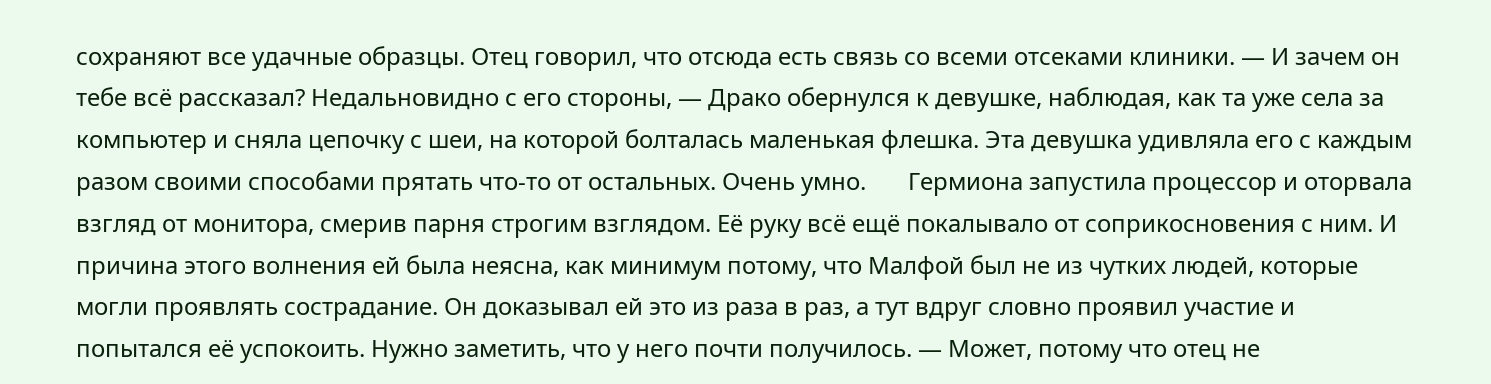сохраняют все удачные образцы. Отец говорил, что отсюда есть связь со всеми отсеками клиники. — И зачем он тебе всё рассказал? Недальновидно с его стороны, — Драко обернулся к девушке, наблюдая, как та уже села за компьютер и сняла цепочку с шеи, на которой болталась маленькая флешка. Эта девушка удивляла его с каждым разом своими способами прятать что-то от остальных. Очень умно.       Гермиона запустила процессор и оторвала взгляд от монитора, смерив парня строгим взглядом. Её руку всё ещё покалывало от соприкосновения с ним. И причина этого волнения ей была неясна, как минимум потому, что Малфой был не из чутких людей, которые могли проявлять сострадание. Он доказывал ей это из раза в раз, а тут вдруг словно проявил участие и попытался её успокоить. Нужно заметить, что у него почти получилось. — Может, потому что отец не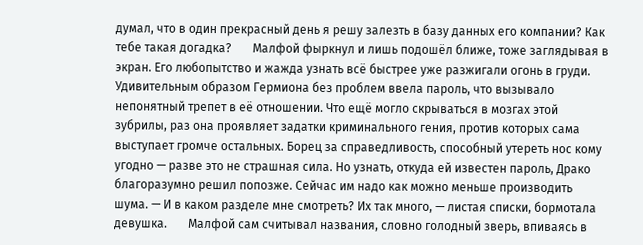думал, что в один прекрасный день я решу залезть в базу данных его компании? Как тебе такая догадка?       Малфой фыркнул и лишь подошёл ближе, тоже заглядывая в экран. Его любопытство и жажда узнать всё быстрее уже разжигали огонь в груди. Удивительным образом Гермиона без проблем ввела пароль, что вызывало непонятный трепет в её отношении. Что ещё могло скрываться в мозгах этой зубрилы, раз она проявляет задатки криминального гения, против которых сама выступает громче остальных. Борец за справедливость, способный утереть нос кому угодно — разве это не страшная сила. Но узнать, откуда ей известен пароль, Драко благоразумно решил попозже. Сейчас им надо как можно меньше производить шума. — И в каком разделе мне смотреть? Их так много, — листая списки, бормотала девушка.       Малфой сам считывал названия, словно голодный зверь, впиваясь в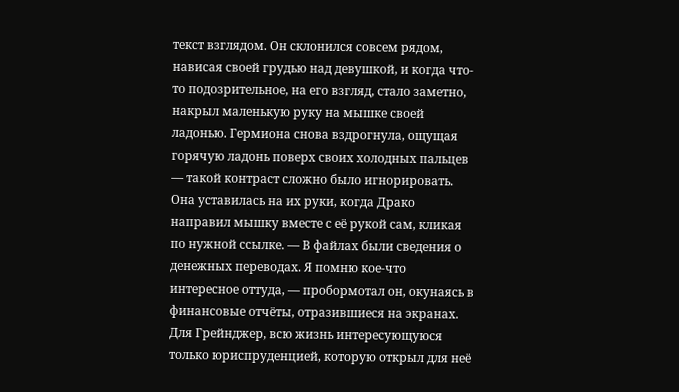текст взглядом. Он склонился совсем рядом, нависая своей грудью над девушкой, и когда что-то подозрительное, на его взгляд, стало заметно, накрыл маленькую руку на мышке своей ладонью. Гермиона снова вздрогнула, ощущая горячую ладонь поверх своих холодных пальцев — такой контраст сложно было игнорировать. Она уставилась на их руки, когда Драко направил мышку вместе с её рукой сам, кликая по нужной ссылке. — В файлах были сведения о денежных переводах. Я помню кое-что интересное оттуда, — пробормотал он, окунаясь в финансовые отчёты, отразившиеся на экранах.       Для Грейнджер, всю жизнь интересующуюся только юриспруденцией, которую открыл для неё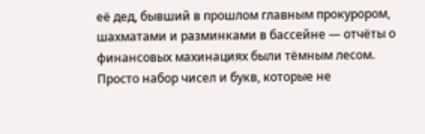её дед, бывший в прошлом главным прокурором, шахматами и разминками в бассейне — отчёты о финансовых махинациях были тёмным лесом. Просто набор чисел и букв, которые не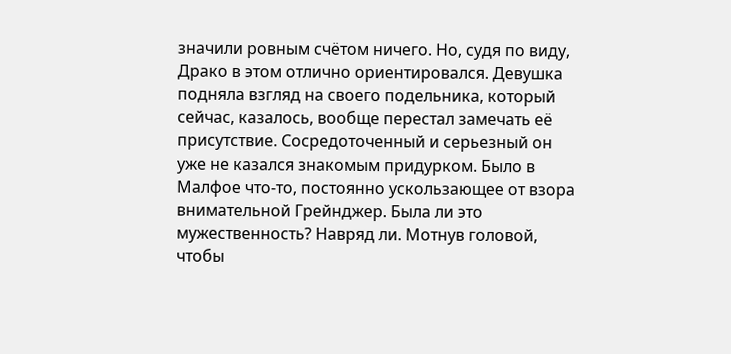значили ровным счётом ничего. Но, судя по виду, Драко в этом отлично ориентировался. Девушка подняла взгляд на своего подельника, который сейчас, казалось, вообще перестал замечать её присутствие. Сосредоточенный и серьезный он уже не казался знакомым придурком. Было в Малфое что-то, постоянно ускользающее от взора внимательной Грейнджер. Была ли это мужественность? Навряд ли. Мотнув головой, чтобы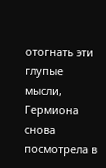отогнать эти глупые мысли, Гермиона снова посмотрела в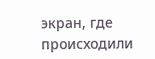экран, где происходили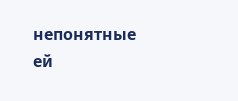непонятные ей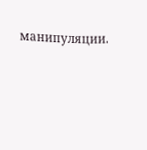манипуляции.